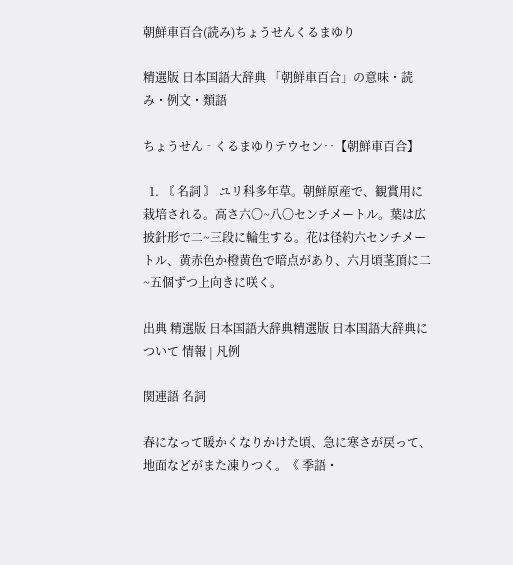朝鮮車百合(読み)ちょうせんくるまゆり

精選版 日本国語大辞典 「朝鮮車百合」の意味・読み・例文・類語

ちょうせん‐くるまゆりテウセン‥【朝鮮車百合】

  1. 〘 名詞 〙 ユリ科多年草。朝鮮原産で、観賞用に栽培される。高さ六〇~八〇センチメートル。葉は広披針形で二~三段に輪生する。花は径約六センチメートル、黄赤色か橙黄色で暗点があり、六月頃茎頂に二~五個ずつ上向きに咲く。

出典 精選版 日本国語大辞典精選版 日本国語大辞典について 情報 | 凡例

関連語 名詞

春になって暖かくなりかけた頃、急に寒さが戻って、地面などがまた凍りつく。《 季語・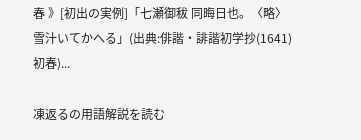春 》[初出の実例]「七瀬御秡 同晦日也。〈略〉雪汁いてかへる」(出典:俳諧・誹諧初学抄(1641)初春)...

凍返るの用語解説を読む